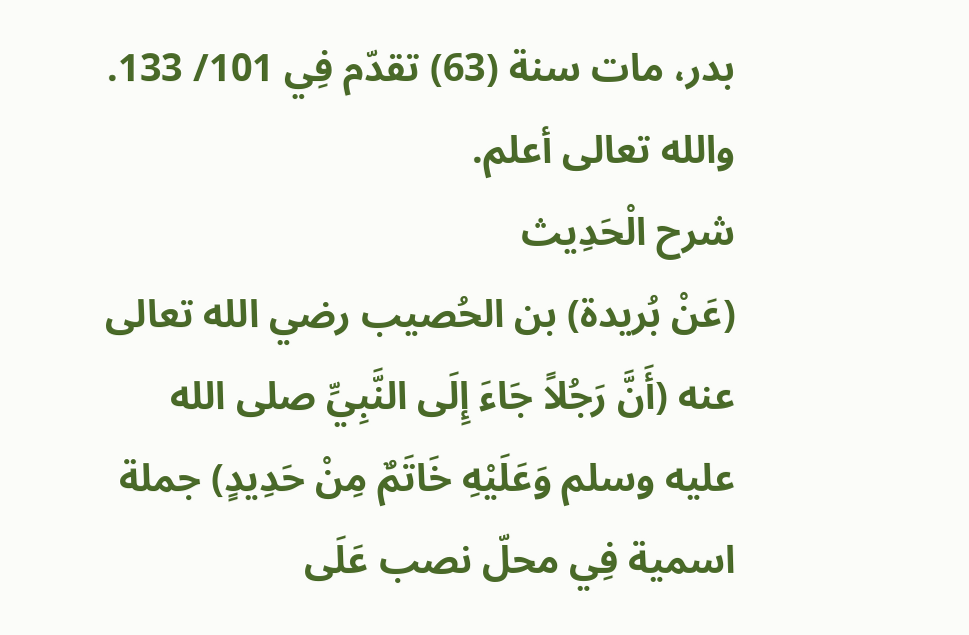بدر، مات سنة (63) تقدّم فِي 101/ 133. والله تعالى أعلم.
شرح الْحَدِيث
(عَنْ بُريدة) بن الحُصيب رضي الله تعالى عنه (أَنَّ رَجُلاً جَاءَ إِلَى النَّبِيِّ صلى الله عليه وسلم وَعَلَيْهِ خَاتَمٌ مِنْ حَدِيدٍ) جملة اسمية فِي محلّ نصب عَلَى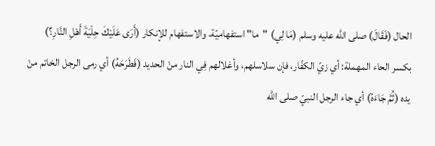الحال (فَقَالَ) صلى الله عليه وسلم (مَا لِي) "ما" استفهاميّة، والاستفهام للإنكار (أَرَى عَلَيْكَ حِلْيَةَ أَهْلِ النَّارِ؟) بكسر الحاء المهملة: أي زيّ الكفّار، فإن سلاسلهم، وأغلالهم فِي النار منْ الحديد (فَطَرَحَهُ) أي رمى الرجل الخاتم منْ يده (ثُمَّ جَاءَهُ) أي جاء الرجل النبيّ صلى الله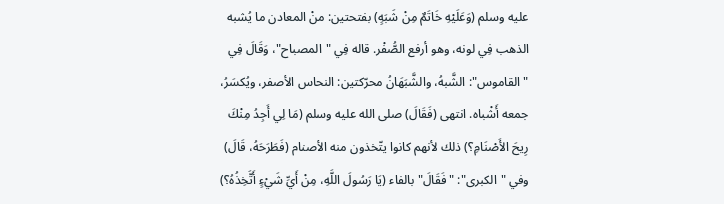عليه وسلم (وَعَلَيْهِ خَاتَمٌ مِنْ شَبَهٍ) بفتحتين: منْ المعادن ما يُشبه الذهب فِي لونه، وهو أرفع الصُّفْر. قاله فِي "المصباح"، وَقَالَ فِي "القاموس": الشَّبهُ، والشَّبَهَانُ محرّكتين: النحاس الأصفر، ويُكسَرُ، جمعه أَشْباه. انتهى (فَقَالَ) صلى الله عليه وسلم (مَا لِي أَجِدُ مِنْكَ رِيحَ الأَصْنَامِ؟) ذلك لأنهم كانوا يتّخذون منه الأصنام (فَطَرَحَهُ، قَالَ) وفي "الكبرى": "فَقَالَ" بالفاء (يَا رَسُولَ اللَّهِ، مِنْ أَيِّ شَيْءٍ أَتَّخِذُهُ؟)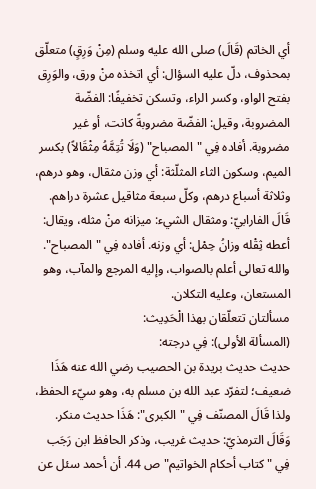أي الخاتم (قَالَ) صلى الله عليه وسلم (مِنْ وَرِقٍ) متعلّق بمحذوف، دلّ عليه السؤال: أي اتخذه منْ ورق، والوَرِق بفتح الواو، وكسر الراء، وتسكن تخفيفًا: الفضّة المضروبة، وقيل: الفضّة مضروبةً كانت، أو غير مضروبة. أفاده فِي "المصباح" (وَلَا تُتِمَّهُ مِثْقَالاً) بكسر الميم، وسكون الثاء المثلّثة: أي وزن مثقال، وهو درهم، وثلاثة أسباع درهم، وكلّ سبعة مثاقيل عشرة دراهم. قَالَ الفارابيّ: ومثقال الشيء: ميزانه منْ مثله، ويقال: أعطه ثِقْله وزانُ حِمْل: أي وزنه. أفاده فِي "المصباح". والله تعالى أعلم بالصواب، وإليه المرجع والمآب، وهو المستعان، وعليه التكلان.
مسألتان تتعلّقان بهذا الْحَدِيث:
(المسألة الأولى): فِي درجته:
حديث حديث بريدة بن الحصيب رضي الله عنه هَذَا ضعيف؛ لتفرّد عبد الله بن مسلم به، وهو سيّء الحفظ، ولذا قَالَ المصنّف فِي "الكبرى": هَذَا حديث منكر. وَقَالَ الترمذيّ: حديث غريب، وذكر الحافظ ابن رَجَب فِي "كتاب أحكام الخواتيم" ص 44. أن أحمد سئل عن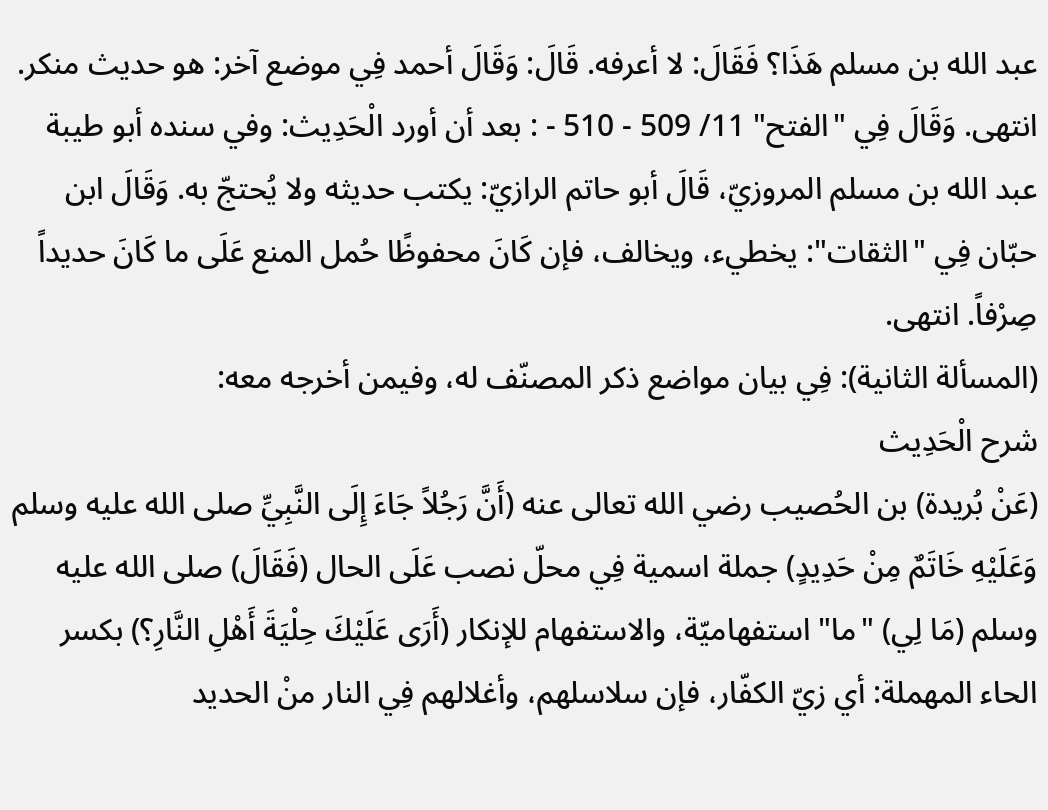عبد الله بن مسلم هَذَا؟ فَقَالَ: لا أعرفه. قَالَ: وَقَالَ أحمد فِي موضع آخر: هو حديث منكر. انتهى. وَقَالَ فِي "الفتح" 11/ 509 - 510 - : بعد أن أورد الْحَدِيث: وفي سنده أبو طيبة عبد الله بن مسلم المروزيّ، قَالَ أبو حاتم الرازيّ: يكتب حديثه ولا يُحتجّ به. وَقَالَ ابن حبّان فِي "الثقات": يخطيء، ويخالف، فإن كَانَ محفوظًا حُمل المنع عَلَى ما كَانَ حديداً صِرْفاً. انتهى.
(المسألة الثانية): فِي بيان مواضع ذكر المصنّف له، وفيمن أخرجه معه:
شرح الْحَدِيث
(عَنْ بُريدة) بن الحُصيب رضي الله تعالى عنه (أَنَّ رَجُلاً جَاءَ إِلَى النَّبِيِّ صلى الله عليه وسلم وَعَلَيْهِ خَاتَمٌ مِنْ حَدِيدٍ) جملة اسمية فِي محلّ نصب عَلَى الحال (فَقَالَ) صلى الله عليه وسلم (مَا لِي) "ما" استفهاميّة، والاستفهام للإنكار (أَرَى عَلَيْكَ حِلْيَةَ أَهْلِ النَّارِ؟) بكسر الحاء المهملة: أي زيّ الكفّار، فإن سلاسلهم، وأغلالهم فِي النار منْ الحديد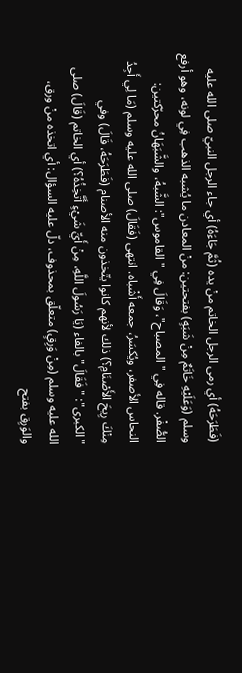(فَطَرَحَهُ) أي رمى الرجل الخاتم منْ يده (ثُمَّ جَاءَهُ) أي جاء الرجل النبيّ صلى الله عليه وسلم (وَعَلَيْهِ خَاتَمٌ مِنْ شَبَهٍ) بفتحتين: منْ المعادن ما يُشبه الذهب فِي لونه، وهو أرفع الصُّفْر. قاله فِي "المصباح"، وَقَالَ فِي "القاموس": الشَّبهُ، والشَّبَهَانُ محرّكتين: النحاس الأصفر، ويُكسَرُ، جمعه أَشْباه. انتهى (فَقَالَ) صلى الله عليه وسلم (مَا لِي أَجِدُ مِنْكَ رِيحَ الأَصْنَامِ؟) ذلك لأنهم كانوا يتّخذون منه الأصنام (فَطَرَحَهُ، قَالَ) وفي "الكبرى": "فَقَالَ" بالفاء (يَا رَسُولَ اللَّهِ، مِنْ أَيِّ شَيْءٍ أَتَّخِذُهُ؟) أي الخاتم (قَالَ) صلى الله عليه وسلم (مِنْ وَرِقٍ) متعلّق بمحذوف، دلّ عليه السؤال: أي اتخذه منْ ورق، والوَرِق بفتح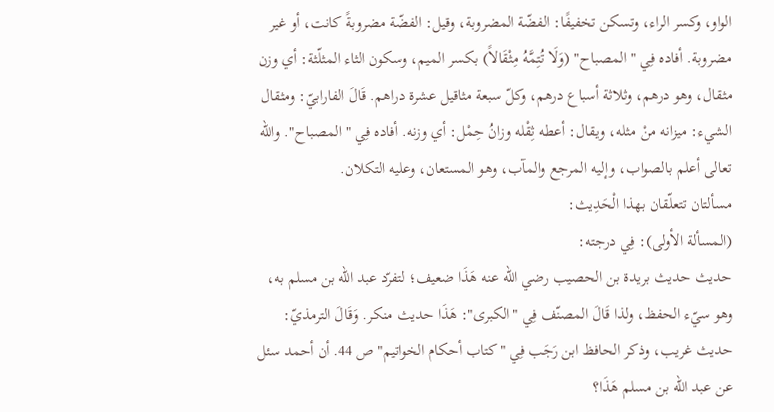الواو، وكسر الراء، وتسكن تخفيفًا: الفضّة المضروبة، وقيل: الفضّة مضروبةً كانت، أو غير مضروبة. أفاده فِي "المصباح" (وَلَا تُتِمَّهُ مِثْقَالاً) بكسر الميم، وسكون الثاء المثلّثة: أي وزن مثقال، وهو درهم، وثلاثة أسباع درهم، وكلّ سبعة مثاقيل عشرة دراهم. قَالَ الفارابيّ: ومثقال الشيء: ميزانه منْ مثله، ويقال: أعطه ثِقْله وزانُ حِمْل: أي وزنه. أفاده فِي "المصباح". والله تعالى أعلم بالصواب، وإليه المرجع والمآب، وهو المستعان، وعليه التكلان.
مسألتان تتعلّقان بهذا الْحَدِيث:
(المسألة الأولى): فِي درجته:
حديث حديث بريدة بن الحصيب رضي الله عنه هَذَا ضعيف؛ لتفرّد عبد الله بن مسلم به، وهو سيّء الحفظ، ولذا قَالَ المصنّف فِي "الكبرى": هَذَا حديث منكر. وَقَالَ الترمذيّ: حديث غريب، وذكر الحافظ ابن رَجَب فِي "كتاب أحكام الخواتيم" ص 44. أن أحمد سئل عن عبد الله بن مسلم هَذَا؟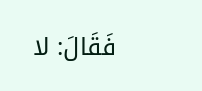فَقَالَ: لا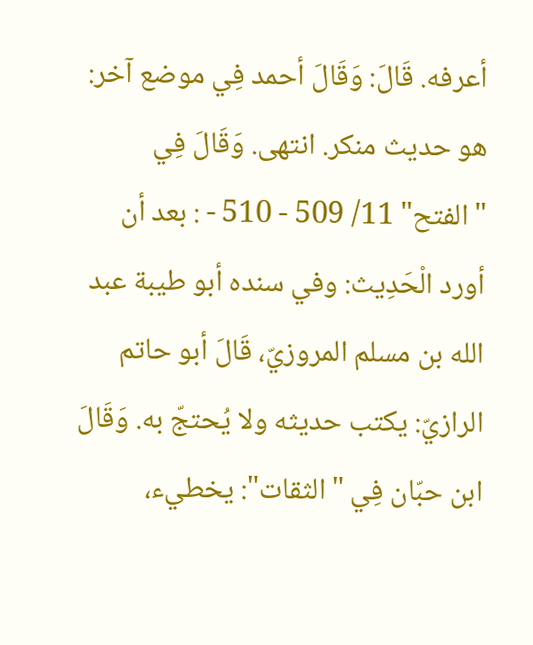أعرفه. قَالَ: وَقَالَ أحمد فِي موضع آخر: هو حديث منكر. انتهى. وَقَالَ فِي "الفتح" 11/ 509 - 510 - : بعد أن أورد الْحَدِيث: وفي سنده أبو طيبة عبد الله بن مسلم المروزيّ، قَالَ أبو حاتم الرازيّ: يكتب حديثه ولا يُحتجّ به. وَقَالَ ابن حبّان فِي "الثقات": يخطيء،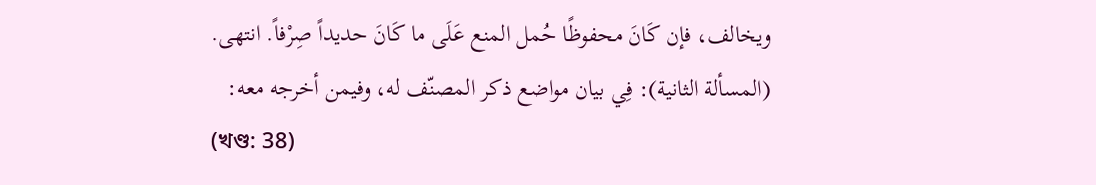ويخالف، فإن كَانَ محفوظًا حُمل المنع عَلَى ما كَانَ حديداً صِرْفاً. انتهى.
(المسألة الثانية): فِي بيان مواضع ذكر المصنّف له، وفيمن أخرجه معه:
(খণ্ড: 38)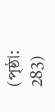(পৃষ্ঠা: 283)